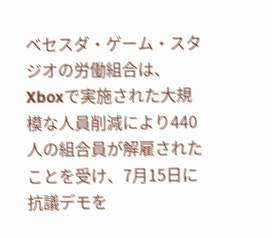ベセスダ・ゲーム・スタジオの労働組合は、Xboxで実施された大規模な人員削減により440人の組合員が解雇されたことを受け、7月15日に抗議デモを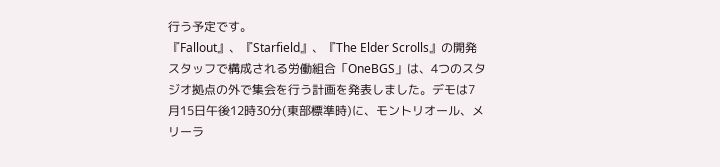行う予定です。
『Fallout』、『Starfield』、『The Elder Scrolls』の開発スタッフで構成される労働組合「OneBGS」は、4つのスタジオ拠点の外で集会を行う計画を発表しました。デモは7月15日午後12時30分(東部標準時)に、モントリオール、メリーラ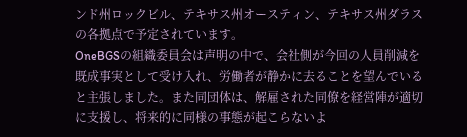ンド州ロックビル、テキサス州オースティン、テキサス州ダラスの各拠点で予定されています。
OneBGSの組織委員会は声明の中で、会社側が今回の人員削減を既成事実として受け入れ、労働者が静かに去ることを望んでいると主張しました。また同団体は、解雇された同僚を経営陣が適切に支援し、将来的に同様の事態が起こらないよ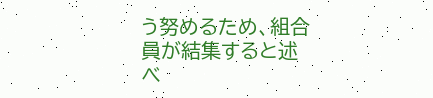う努めるため、組合員が結集すると述べ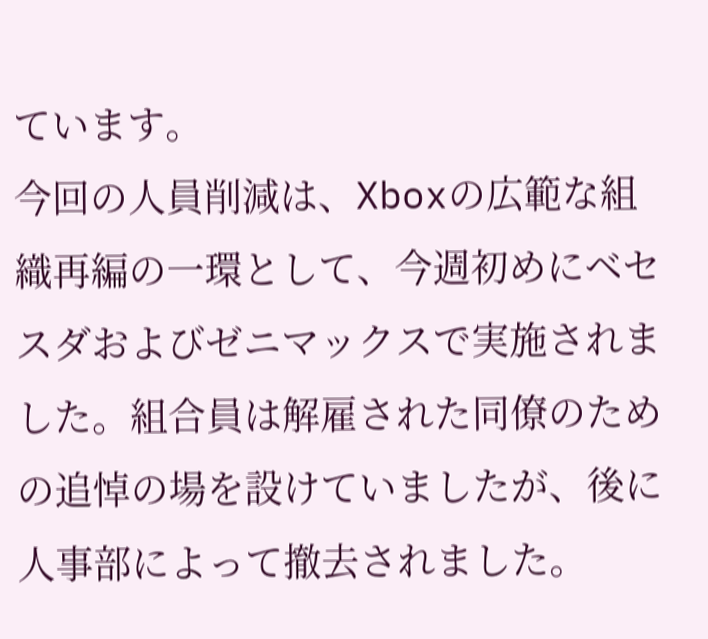ています。
今回の人員削減は、Xboxの広範な組織再編の一環として、今週初めにベセスダおよびゼニマックスで実施されました。組合員は解雇された同僚のための追悼の場を設けていましたが、後に人事部によって撤去されました。